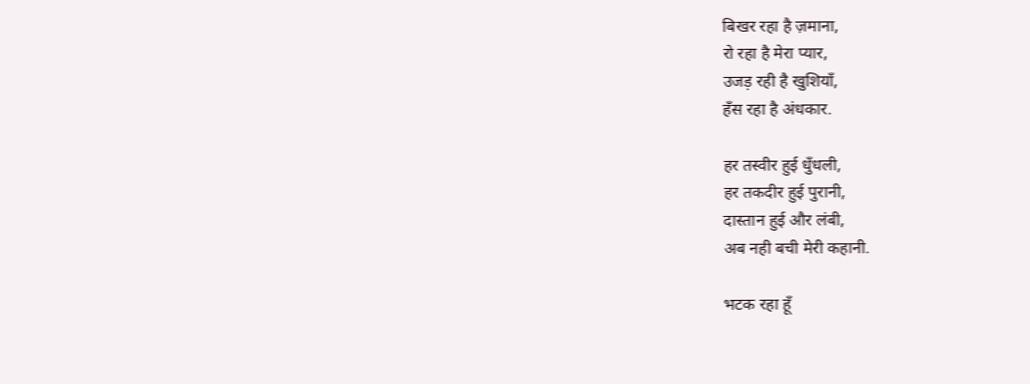बिखर रहा है ज़माना,
रो रहा है मेरा प्यार,
उजड़ रही है खुशियाँ,
हँस रहा है अंधकार.

हर तस्वीर हुई धुँधली,
हर तकदीर हुई पुरानी,
दास्तान हुई और लंबी,
अब नही बची मेरी कहानी.

भटक रहा हूँ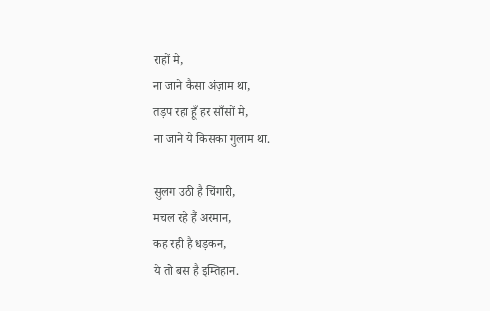राहों मे,
ना जाने कैसा अंज़ाम था,
तड़प रहा हूँ हर साँसों मे,
ना जाने ये किसका गुलाम था.

सुलग उठी है चिंगारी,
मचल रहे हैं अरमान,
कह रही है धड़कन,
ये तो बस है इम्तिहान.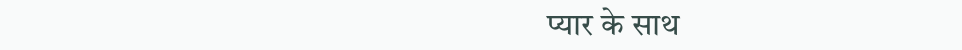प्यार के साथ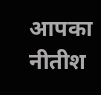आपका नीतीश